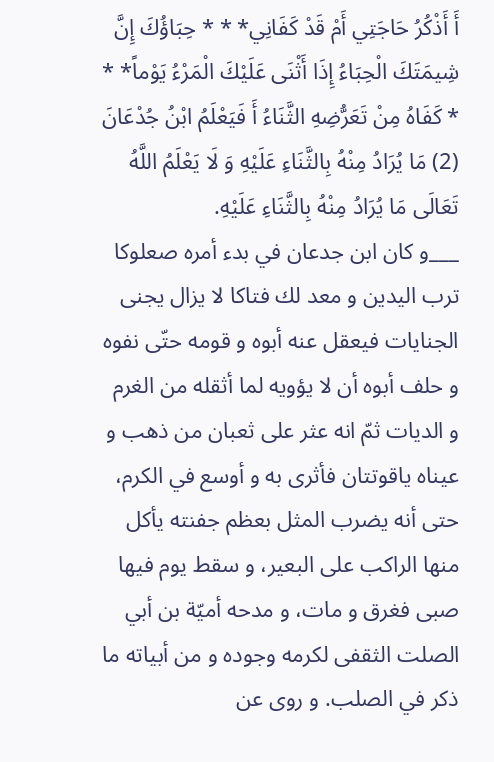أَ أَذْكُرُ حَاجَتِي أَمْ قَدْ كَفَانِي* * * حِبَاؤُكَ إِنَّ شِيمَتَكَ الْحِبَاءُ إِذَا أَثْنَى عَلَيْكَ الْمَرْءُ يَوْماً* * * كَفَاهُ مِنْ تَعَرُّضِهِ الثَّنَاءُ أَ فَيَعْلَمُ ابْنُ جُدْعَانَ (2) مَا يُرَادُ مِنْهُ بِالثَّنَاءِ عَلَيْهِ وَ لَا يَعْلَمُ اللَّهُ تَعَالَى مَا يُرَادُ مِنْهُ بِالثَّنَاءِ عَلَيْهِ.
___و كان ابن جدعان في بدء أمره صعلوكا ترب اليدين و معد لك فتاكا لا يزال يجنى الجنايات فيعقل عنه أبوه و قومه حتّى نفوه و حلف أبوه أن لا يؤويه لما أثقله من الغرم و الديات ثمّ انه عثر على ثعبان من ذهب و عيناه ياقوتتان فأثرى به و أوسع في الكرم، حتى أنه يضرب المثل بعظم جفنته يأكل منها الراكب على البعير، و سقط يوم فيها صبى فغرق و مات، و مدحه أميّة بن أبي الصلت الثقفى لكرمه وجوده و من أبياته ما ذكر في الصلب. و روى عن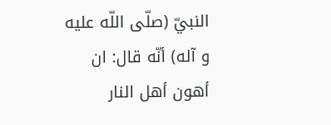النبيّ (صلّى اللّه عليه و آله) أنّه قال: ان أهون أهل النار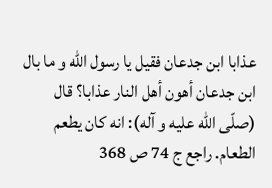عذابا ابن جدعان فقيل يا رسول اللّه و ما بال ابن جدعان أهون أهل النار عذابا؟ قال (صلّى اللّه عليه و آله): انه كان يطعم الطعام. راجع ج 74 ص 368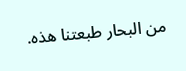من البحار طبعتنا هذه.